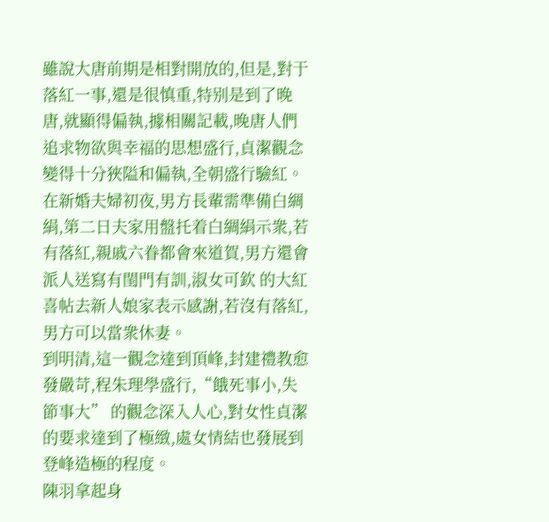雖說大唐前期是相對開放的,但是,對于落紅一事,還是很慎重,特别是到了晚唐,就顯得偏執,據相關記載,晚唐人們追求物欲與幸福的思想盛行,貞潔觀念變得十分狹隘和偏執,全朝盛行驗紅。在新婚夫婦初夜,男方長輩需準備白綢絹,第二日夫家用盤托着白綢絹示衆,若有落紅,親戚六眷都會來道賀,男方還會派人送寫有閨門有訓,淑女可欽 的大紅喜帖去新人娘家表示感謝,若沒有落紅,男方可以當衆休妻。
到明清,這一觀念達到頂峰,封建禮教愈發嚴苛,程朱理學盛行,“餓死事小,失節事大” 的觀念深入人心,對女性貞潔的要求達到了極緻,處女情結也發展到登峰造極的程度。
陳羽拿起身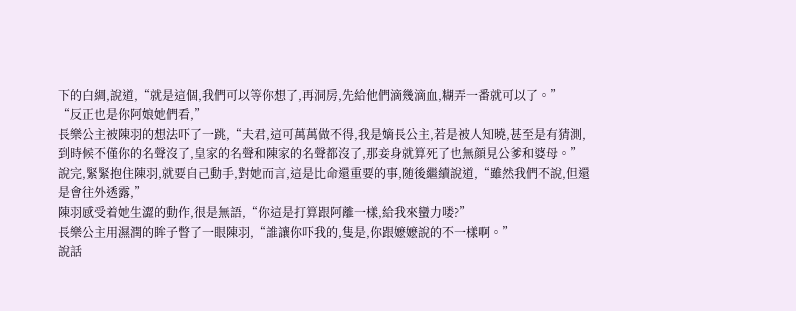下的白綢,說道,“就是這個,我們可以等你想了,再洞房,先給他們滴幾滴血,糊弄一番就可以了。”
“反正也是你阿娘她們看,”
長樂公主被陳羽的想法吓了一跳,“夫君,這可萬萬做不得,我是嫡長公主,若是被人知曉,甚至是有猜測,到時候不僅你的名聲沒了,皇家的名聲和陳家的名聲都沒了,那妾身就算死了也無顔見公爹和婆母。”
說完,緊緊抱住陳羽,就要自己動手,對她而言,這是比命還重要的事,随後繼續說道,“雖然我們不說,但還是會往外透露,”
陳羽感受着她生澀的動作,很是無語,“你這是打算跟阿離一樣,給我來蠻力喽?”
長樂公主用濕潤的眸子瞥了一眼陳羽,“誰讓你吓我的,隻是,你跟嬷嬷說的不一樣啊。”
說話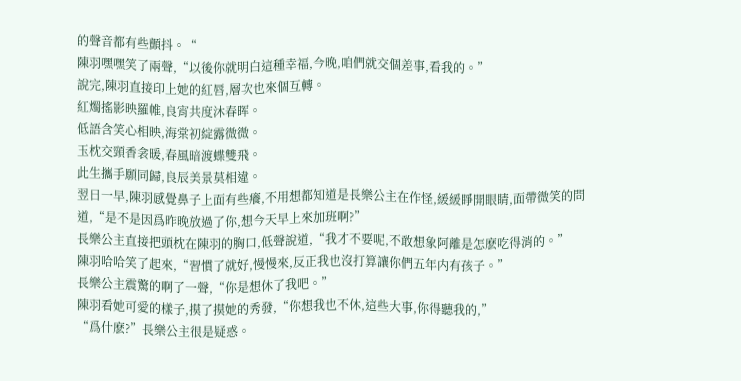的聲音都有些顫抖。“
陳羽嘿嘿笑了兩聲,“以後你就明白這種幸福,今晚,咱們就交個差事,看我的。”
說完,陳羽直接印上她的紅唇,層次也來個互轉。
紅燭搖影映羅帷,良宵共度沐春晖。
低語含笑心相映,海棠初綻露微微。
玉枕交頸香衾暖,春風暗渡蝶雙飛。
此生攜手願同歸,良辰美景莫相違。
翌日一早,陳羽感覺鼻子上面有些癢,不用想都知道是長樂公主在作怪,緩緩睜開眼睛,面帶微笑的問道,“是不是因爲昨晚放過了你,想今天早上來加班啊?”
長樂公主直接把頭枕在陳羽的胸口,低聲說道,“我才不要呢,不敢想象阿離是怎麽吃得消的。”
陳羽哈哈笑了起來,“習慣了就好,慢慢來,反正我也沒打算讓你們五年内有孩子。”
長樂公主震驚的啊了一聲,“你是想休了我吧。”
陳羽看她可愛的樣子,摸了摸她的秀發,“你想我也不休,這些大事,你得聽我的,”
“爲什麽?”長樂公主很是疑惑。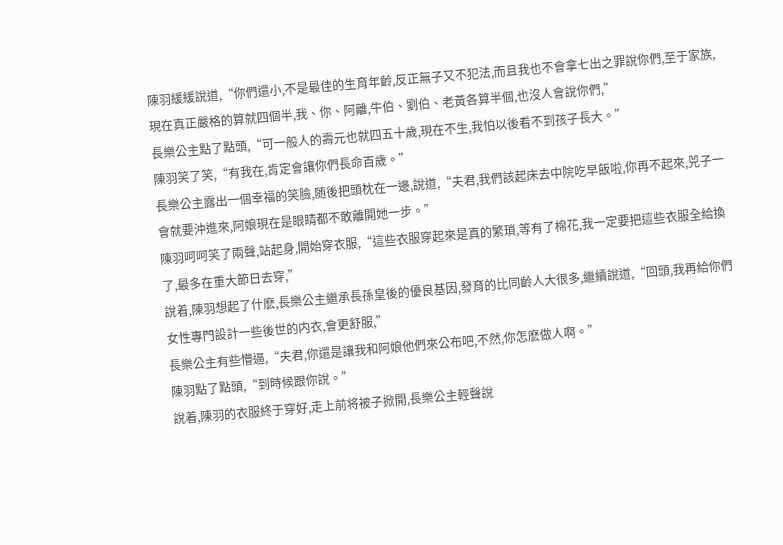陳羽緩緩說道,“你們還小,不是最佳的生育年齡,反正無子又不犯法,而且我也不會拿七出之罪說你們,至于家族,現在真正嚴格的算就四個半,我、你、阿離,牛伯、劉伯、老黃各算半個,也沒人會說你們,”
長樂公主點了點頭,“可一般人的壽元也就四五十歲,現在不生,我怕以後看不到孩子長大。”
陳羽笑了笑,“有我在,肯定會讓你們長命百歲。”
長樂公主露出一個幸福的笑臉,随後把頭枕在一邊,說道,“夫君,我們該起床去中院吃早飯啦,你再不起來,兕子一會就要沖進來,阿娘現在是眼睛都不敢離開她一步。”
陳羽呵呵笑了兩聲,站起身,開始穿衣服,“這些衣服穿起來是真的繁瑣,等有了棉花,我一定要把這些衣服全給換了,最多在重大節日去穿,”
說着,陳羽想起了什麽,長樂公主繼承長孫皇後的優良基因,發育的比同齡人大很多,繼續說道,“回頭,我再給你們女性專門設計一些後世的内衣,會更舒服,”
長樂公主有些懵逼,“夫君,你還是讓我和阿娘他們來公布吧,不然,你怎麽做人啊。”
陳羽點了點頭,“到時候跟你說。”
說着,陳羽的衣服終于穿好,走上前将被子掀開,長樂公主輕聲說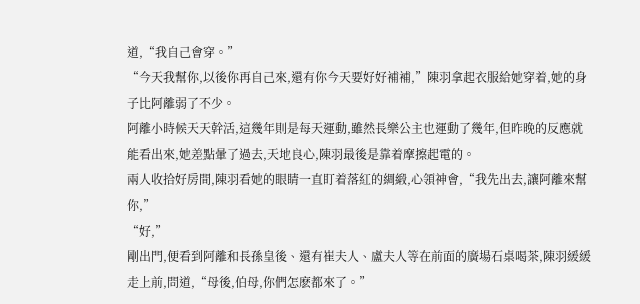道,“我自己會穿。”
“今天我幫你,以後你再自己來,還有你今天要好好補補,”陳羽拿起衣服給她穿着,她的身子比阿離弱了不少。
阿離小時候天天幹活,這幾年則是每天運動,雖然長樂公主也運動了幾年,但昨晚的反應就能看出來,她差點暈了過去,天地良心,陳羽最後是靠着摩擦起電的。
兩人收拾好房間,陳羽看她的眼睛一直盯着落紅的綢緞,心領神會,“我先出去,讓阿離來幫你,”
“好,”
剛出門,便看到阿離和長孫皇後、還有崔夫人、盧夫人等在前面的廣場石桌喝茶,陳羽緩緩走上前,問道,“母後,伯母,你們怎麽都來了。”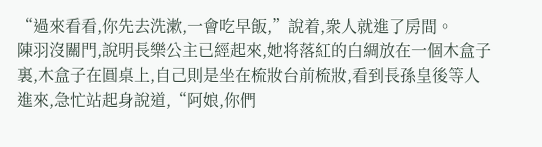“過來看看,你先去洗漱,一會吃早飯,”說着,衆人就進了房間。
陳羽沒關門,說明長樂公主已經起來,她将落紅的白綢放在一個木盒子裏,木盒子在圓桌上,自己則是坐在梳妝台前梳妝,看到長孫皇後等人進來,急忙站起身說道,“阿娘,你們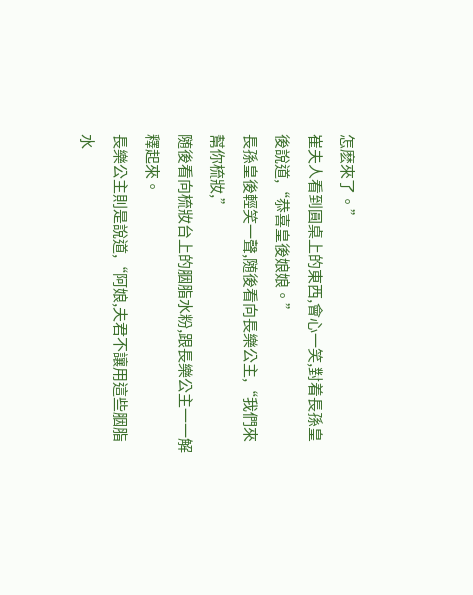怎麽來了。”
崔夫人看到圓桌上的東西,會心一笑,對着長孫皇後說道,“恭喜皇後娘娘。”
長孫皇後輕笑一聲,随後看向長樂公主,“我們來幫你梳妝,”
随後看向梳妝台上的胭脂水粉,跟長樂公主一一解釋起來。
長樂公主則是說道,“阿娘,夫君不讓用這些胭脂水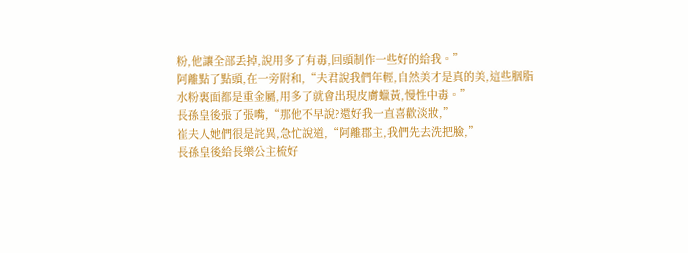粉,他讓全部丢掉,說用多了有毒,回頭制作一些好的給我。”
阿離點了點頭,在一旁附和,“夫君說我們年輕,自然美才是真的美,這些胭脂水粉裏面都是重金屬,用多了就會出現皮膚蠟黃,慢性中毒。”
長孫皇後張了張嘴,“那他不早說?還好我一直喜歡淡妝,”
崔夫人她們很是詫異,急忙說道,“阿離郡主,我們先去洗把臉,”
長孫皇後給長樂公主梳好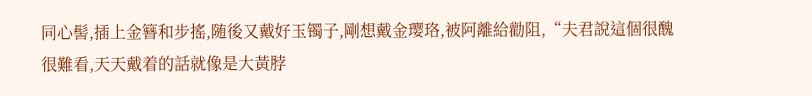同心髻,插上金簪和步搖,随後又戴好玉镯子,剛想戴金璎珞,被阿離給勸阻,“夫君說這個很醜很難看,天天戴着的話就像是大黃脖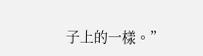子上的一樣。”